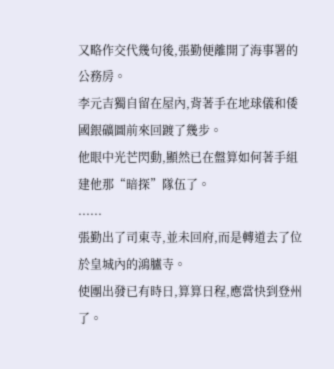又略作交代幾句後,張勤便離開了海事署的公務房。
李元吉獨自留在屋內,背著手在地球儀和倭國銀礦圖前來回踱了幾步。
他眼中光芒閃動,顯然已在盤算如何著手組建他那“暗探”隊伍了。
......
張勤出了司東寺,並未回府,而是轉道去了位於皇城內的鴻臚寺。
使團出發已有時日,算算日程,應當快到登州了。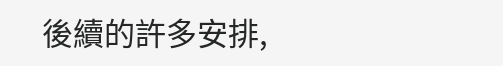後續的許多安排,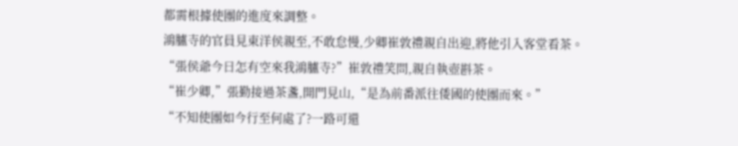都需根據使團的進度來調整。
鴻臚寺的官員見東洋侯親至,不敢怠慢,少卿崔敦禮親自出迎,將他引入客堂看茶。
“張侯爺今日怎有空來我鴻臚寺?”崔敦禮笑問,親自執壺斟茶。
“崔少卿,”張勤接過茶盞,開門見山,“是為前番派往倭國的使團而來。”
“不知使團如今行至何處了?一路可還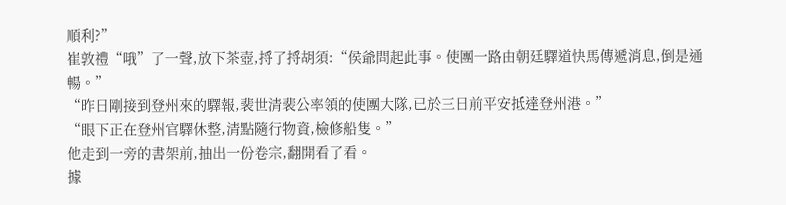順利?”
崔敦禮“哦”了一聲,放下茶壺,捋了捋胡須:“侯爺問起此事。使團一路由朝廷驛道快馬傳遞消息,倒是通暢。”
“昨日剛接到登州來的驛報,裴世清裴公率領的使團大隊,已於三日前平安抵達登州港。”
“眼下正在登州官驛休整,清點隨行物資,檢修船隻。”
他走到一旁的書架前,抽出一份卷宗,翻開看了看。
據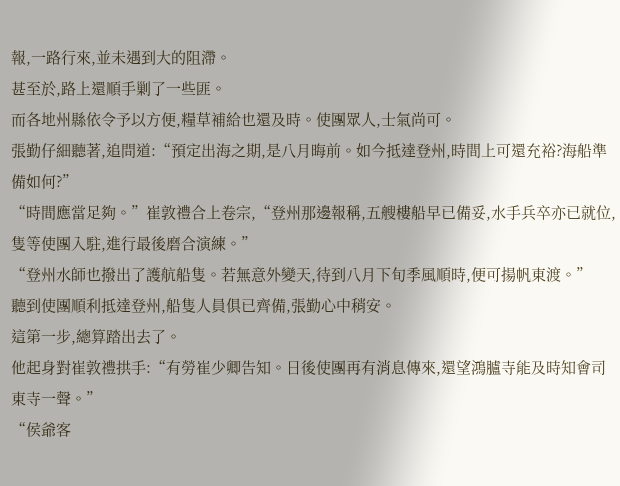報,一路行來,並未遇到大的阻滯。
甚至於,路上還順手剿了一些匪。
而各地州縣依令予以方便,糧草補給也還及時。使團眾人,士氣尚可。
張勤仔細聽著,追問道:“預定出海之期,是八月晦前。如今抵達登州,時間上可還充裕?海船準備如何?”
“時間應當足夠。”崔敦禮合上卷宗,“登州那邊報稱,五艘樓船早已備妥,水手兵卒亦已就位,隻等使團入駐,進行最後磨合演練。”
“登州水師也撥出了護航船隻。若無意外變天,待到八月下旬季風順時,便可揚帆東渡。”
聽到使團順利抵達登州,船隻人員俱已齊備,張勤心中稍安。
這第一步,總算踏出去了。
他起身對崔敦禮拱手:“有勞崔少卿告知。日後使團再有消息傳來,還望鴻臚寺能及時知會司東寺一聲。”
“侯爺客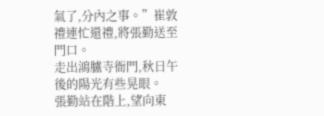氣了,分內之事。”崔敦禮連忙還禮,將張勤送至門口。
走出鴻臚寺衙門,秋日午後的陽光有些晃眼。
張勤站在階上,望向東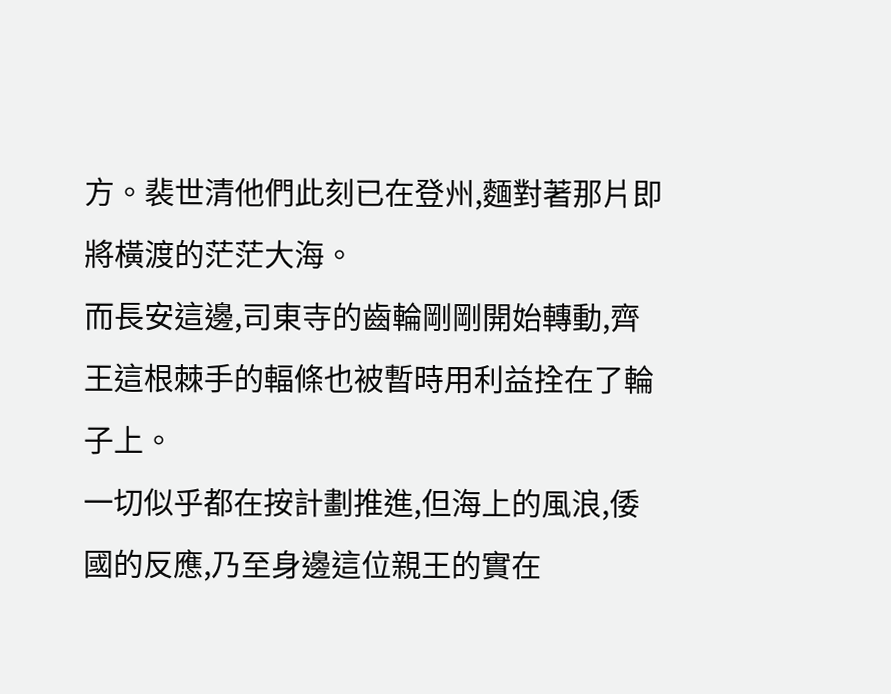方。裴世清他們此刻已在登州,麵對著那片即將橫渡的茫茫大海。
而長安這邊,司東寺的齒輪剛剛開始轉動,齊王這根棘手的輻條也被暫時用利益拴在了輪子上。
一切似乎都在按計劃推進,但海上的風浪,倭國的反應,乃至身邊這位親王的實在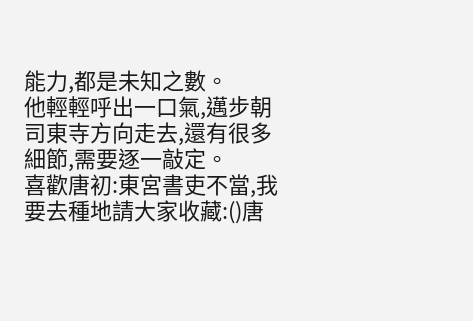能力,都是未知之數。
他輕輕呼出一口氣,邁步朝司東寺方向走去,還有很多細節,需要逐一敲定。
喜歡唐初:東宮書吏不當,我要去種地請大家收藏:()唐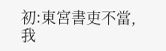初:東宮書吏不當,我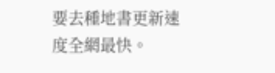要去種地書更新速度全網最快。